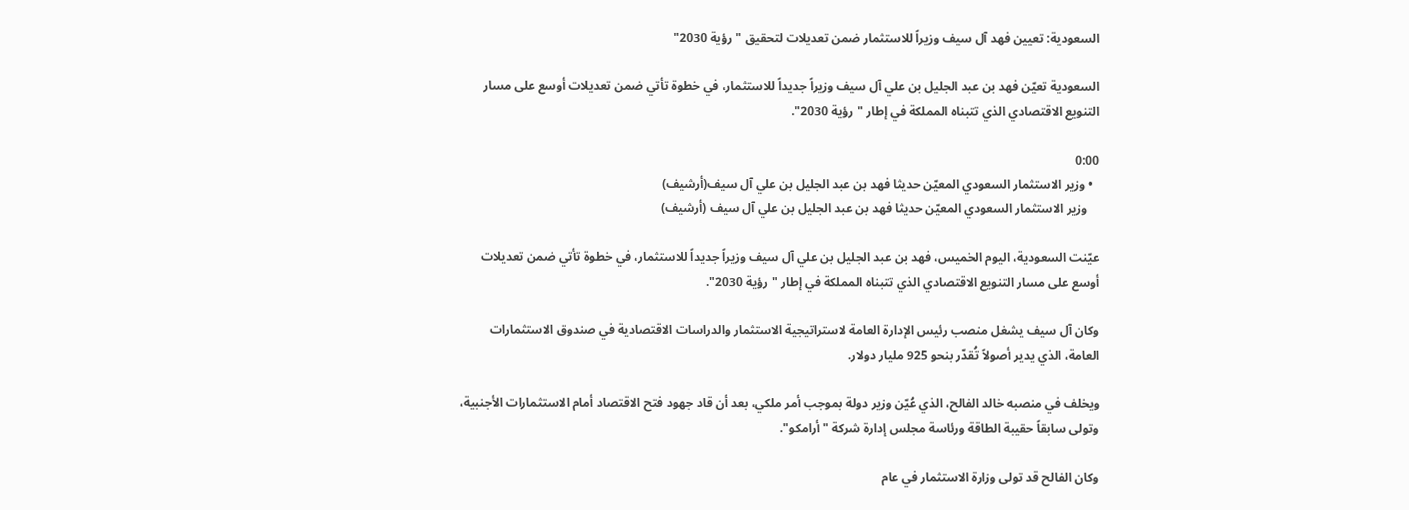السعودية: تعيين فهد آل سيف وزيراً للاستثمار ضمن تعديلات لتحقيق "رؤية 2030"

السعودية تعيّن فهد بن عبد الجليل بن علي آل سيف وزيراً جديداً للاستثمار، في خطوة تأتي ضمن تعديلات أوسع على مسار التنويع الاقتصادي الذي تتبناه المملكة في إطار "رؤية 2030".

0:00
  • وزير الاستثمار السعودي المعيّن حديثا فهد بن عبد الجليل بن علي آل سيف(أرشيف)
    وزير الاستثمار السعودي المعيّن حديثا فهد بن عبد الجليل بن علي آل سيف (أرشيف)

عيّنت السعودية، اليوم الخميس، فهد بن عبد الجليل بن علي آل سيف وزيراً جديداً للاستثمار، في خطوة تأتي ضمن تعديلات أوسع على مسار التنويع الاقتصادي الذي تتبناه المملكة في إطار "رؤية 2030".

وكان آل سيف يشغل منصب رئيس الإدارة العامة لاستراتيجية الاستثمار والدراسات الاقتصادية في صندوق الاستثمارات العامة، الذي يدير أصولاً تُقدّر بنحو 925 مليار دولار.

ويخلف في منصبه خالد الفالح، الذي عُيّن وزير دولة بموجب أمر ملكي، بعد أن قاد جهود فتح الاقتصاد أمام الاستثمارات الأجنبية، وتولى سابقاً حقيبة الطاقة ورئاسة مجلس إدارة شركة "أرامكو".

وكان الفالح قد تولى وزارة الاستثمار في عام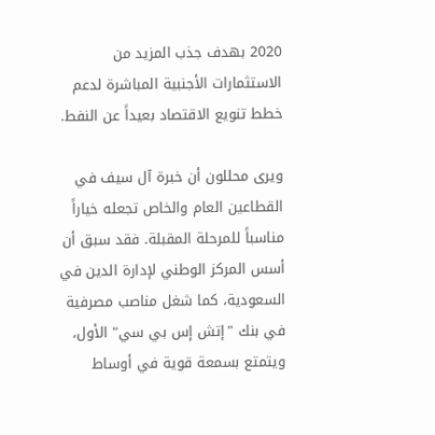2020 بهدف جذب المزيد من الاستثمارات الأجنبية المباشرة لدعم خطط تنويع الاقتصاد بعيداً عن النفط.

ويرى محللون أن خبرة آل سيف في القطاعين العام والخاص تجعله خياراً مناسباً للمرحلة المقبلة. فقد سبق أن أسس المركز الوطني لإدارة الدين في السعودية، كما شغل مناصب مصرفية في بنك "إتش إس بي سي" الأول، ويتمتع بسمعة قوية في أوساط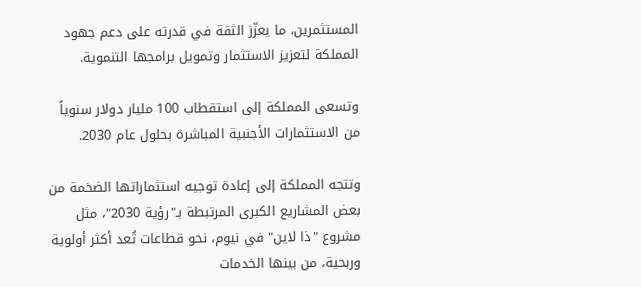المستثمرين، ما يعزّز الثقة في قدرته على دعم جهود المملكة لتعزيز الاستثمار وتمويل برامجها التنموية.

وتسعى المملكة إلى استقطاب 100 مليار دولار سنوياً من الاستثمارات الأجنبية المباشرة بحلول عام 2030.

وتتجه المملكة إلى إعادة توجيه استثماراتها الضخمة من بعض المشاريع الكبرى المرتبطة بـ"رؤية 2030"، مثل مشروع "ذا لاين" في نيوم، نحو قطاعات تُعد أكثر أولوية وربحية، من بينها الخدمات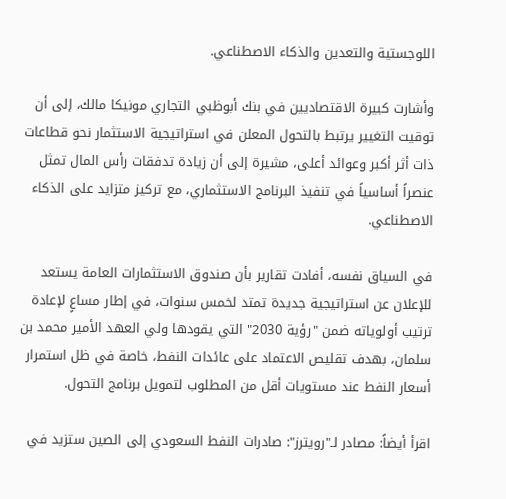اللوجستية والتعدين والذكاء الاصطناعي.

وأشارت كبيرة الاقتصاديين في بنك أبوظبي التجاري مونيكا مالك، إلى أن توقيت التغيير يرتبط بالتحول المعلن في استراتيجية الاستثمار نحو قطاعات ذات أثر أكبر وعوائد أعلى، مشيرة إلى أن زيادة تدفقات رأس المال تمثل عنصراً أساسياً في تنفيذ البرنامج الاستثماري، مع تركيز متزايد على الذكاء الاصطناعي.

في السياق نفسه، أفادت تقارير بأن صندوق الاستثمارات العامة يستعد للإعلان عن استراتيجية جديدة تمتد لخمس سنوات، في إطار مساعٍ لإعادة ترتيب أولوياته ضمن "رؤية 2030" التي يقودها ولي العهد الأمير محمد بن سلمان، بهدف تقليص الاعتماد على عائدات النفط، خاصة في ظل استمرار أسعار النفط عند مستويات أقل من المطلوب لتمويل برنامج التحول.

اقرأ أيضاً: مصادر لـ"رويترز": صادرات النفط السعودي إلى الصين ستزيد في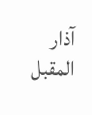آذار المقبل